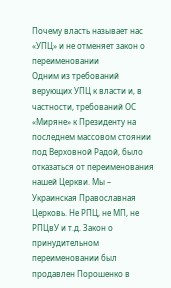Почему власть называет нас «УПЦ» и не отменяет закон о переименовании
Одним из требований верующих УПЦ к власти и, в частности, требований ОС «Миряне» к Президенту на последнем массовом стоянии под Верховной Радой, было отказаться от переименования нашей Церкви. Мы – Украинская Православная Церковь. Не РПЦ, не МП, не РПЦвУ и т.д. Закон о принудительном переименовании был продавлен Порошенко в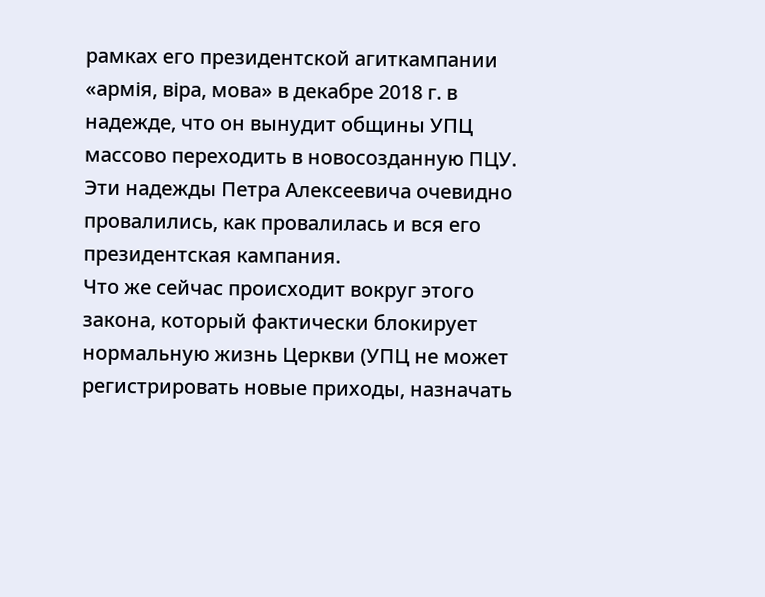рамках его президентской агиткампании «армія, віра, мова» в декабре 2018 г. в надежде, что он вынудит общины УПЦ массово переходить в новосозданную ПЦУ. Эти надежды Петра Алексеевича очевидно провалились, как провалилась и вся его президентская кампания.
Что же сейчас происходит вокруг этого закона, который фактически блокирует нормальную жизнь Церкви (УПЦ не может регистрировать новые приходы, назначать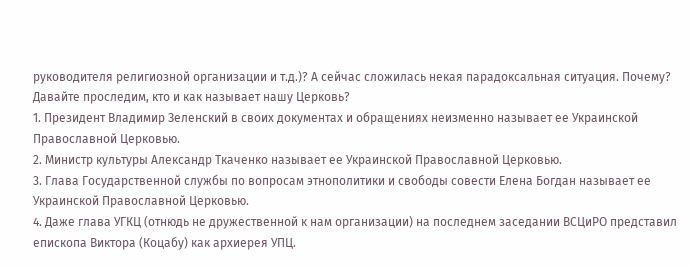руководителя религиозной организации и т.д.)? А сейчас сложилась некая парадоксальная ситуация. Почему?
Давайте проследим, кто и как называет нашу Церковь?
1. Президент Владимир Зеленский в своих документах и обращениях неизменно называет ее Украинской Православной Церковью.
2. Министр культуры Александр Ткаченко называет ее Украинской Православной Церковью.
3. Глава Государственной службы по вопросам этнополитики и свободы совести Елена Богдан называет ее Украинской Православной Церковью.
4. Даже глава УГКЦ (отнюдь не дружественной к нам организации) на последнем заседании ВСЦиРО представил епископа Виктора (Коцабу) как архиерея УПЦ.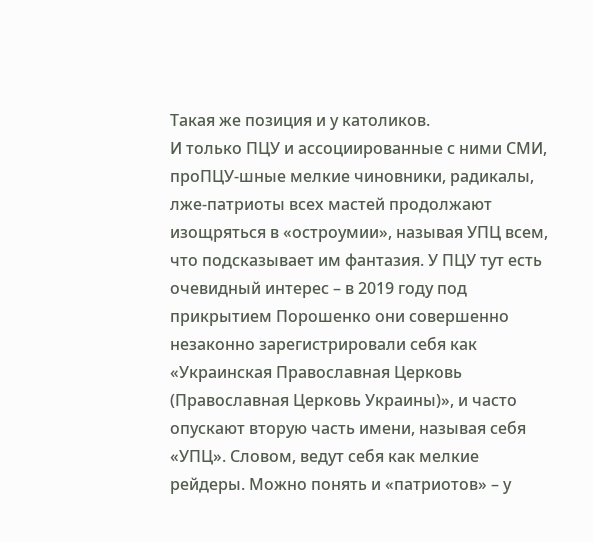Такая же позиция и у католиков.
И только ПЦУ и ассоциированные с ними СМИ, проПЦУ-шные мелкие чиновники, радикалы, лже-патриоты всех мастей продолжают изощряться в «остроумии», называя УПЦ всем, что подсказывает им фантазия. У ПЦУ тут есть очевидный интерес – в 2019 году под прикрытием Порошенко они совершенно незаконно зарегистрировали себя как «Украинская Православная Церковь (Православная Церковь Украины)», и часто опускают вторую часть имени, называя себя «УПЦ». Словом, ведут себя как мелкие рейдеры. Можно понять и «патриотов» – у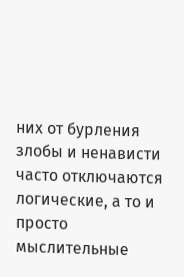них от бурления злобы и ненависти часто отключаются логические, а то и просто мыслительные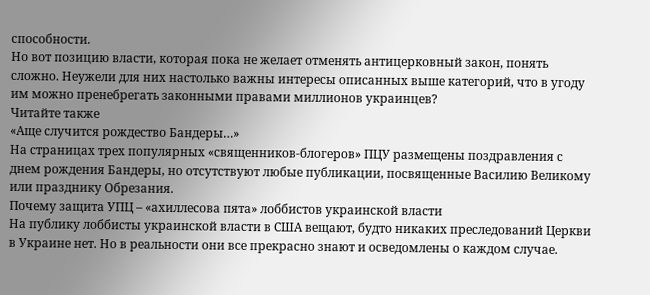способности.
Но вот позицию власти, которая пока не желает отменять антицерковный закон, понять сложно. Неужели для них настолько важны интересы описанных выше категорий, что в угоду им можно пренебрегать законными правами миллионов украинцев?
Читайте также
«Аще случится рождество Бандеры…»
На страницах трех популярных «священников-блогеров» ПЦУ размещены поздравления с днем рождения Бандеры, но отсутствуют любые публикации, посвященные Василию Великому или празднику Обрезания.
Почему защита УПЦ – «ахиллесова пята» лоббистов украинской власти
На публику лоббисты украинской власти в США вещают, будто никаких преследований Церкви в Украине нет. Но в реальности они все прекрасно знают и осведомлены о каждом случае.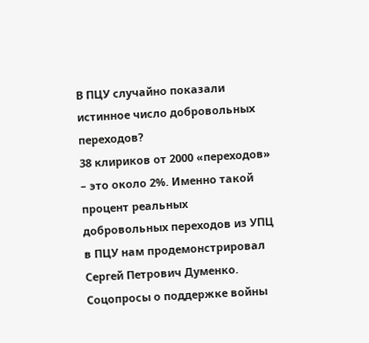В ПЦУ случайно показали истинное число добровольных переходов?
38 клириков от 2000 «переходов» – это около 2%. Именно такой процент реальных добровольных переходов из УПЦ в ПЦУ нам продемонстрировал Сергей Петрович Думенко.
Соцопросы о поддержке войны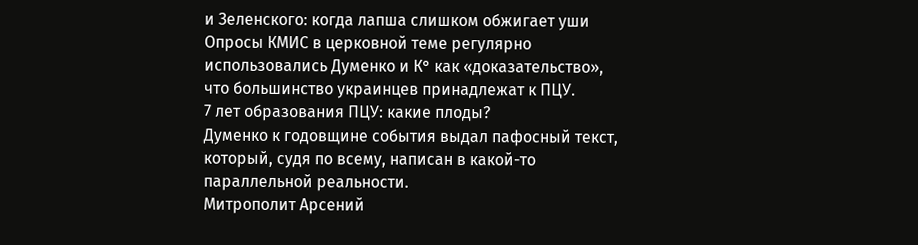и Зеленского: когда лапша слишком обжигает уши
Опросы КМИС в церковной теме регулярно использовались Думенко и К° как «доказательство», что большинство украинцев принадлежат к ПЦУ.
7 лет образования ПЦУ: какие плоды?
Думенко к годовщине события выдал пафосный текст, который, судя по всему, написан в какой-то параллельной реальности.
Митрополит Арсений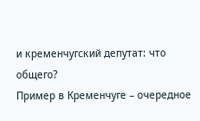и кременчугский депутат: что общего?
Пример в Кременчуге – очередное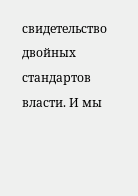свидетельство двойных стандартов власти. И мы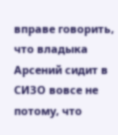вправе говорить, что владыка Арсений сидит в СИЗО вовсе не потому, что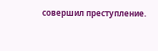совершил преступление.